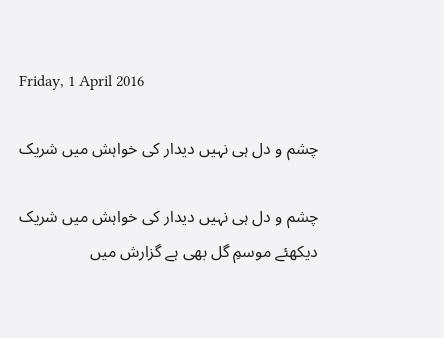Friday, 1 April 2016

چشم و دل ہی نہیں دیدار کی خواہش میں شریک

چشم و دل ہی نہیں دیدار کی خواہش میں شریک
دیکھئے موسمِ گل بھی ہے گزارش میں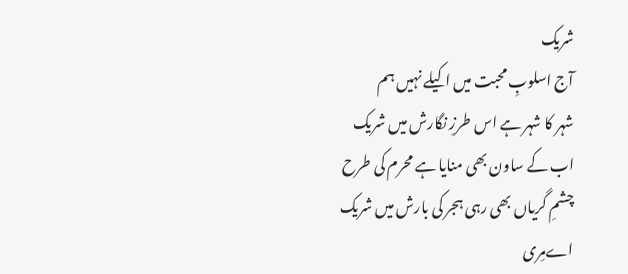شریک
آج اسلوبِ محبت میں اکیلے نہیں ہم
شہر کا شہر ہے اس طرزِ نگارش میں شریک
اب کے ساون بھی منایا ہے محرم کی طرح
چشمِ گریاں بھی رہی ہجر کی بارش میں شریک
اےمِری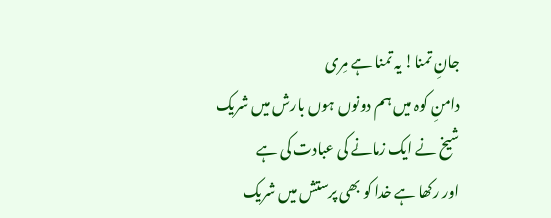جانِ تمنا! یہ تمنا ہے مِری
دامنِ کوہ میں ہم دونوں ہوں بارش میں شریک
شیخ نے ایک زمانے کی عبادت کی ہے
اور رکھا ہے خدا کو بھی پرستش میں شریک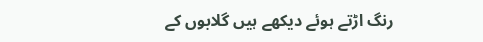رنگ اڑتے ہوئے دیکھے ہیں گلابوں کے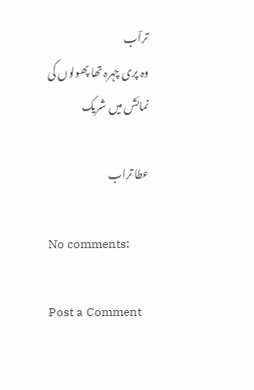تراؔب
وہ پری چہرہ تھا پھولوں کی نمائش میں شریک

عطا تراب

No comments:

Post a Comment